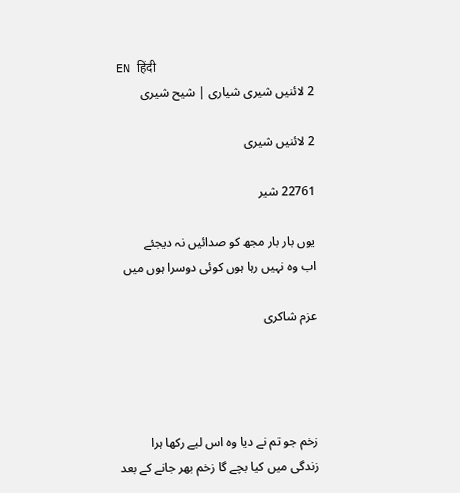EN हिंदी
2 لائنیں شیری شیاری | شیح شیری

2 لائنیں شیری

22761 شیر

یوں بار بار مجھ کو صدائیں نہ دیجئے
اب وہ نہیں رہا ہوں کوئی دوسرا ہوں میں

عزم شاکری




زخم جو تم نے دیا وہ اس لیے رکھا ہرا
زندگی میں کیا بچے گا زخم بھر جانے کے بعد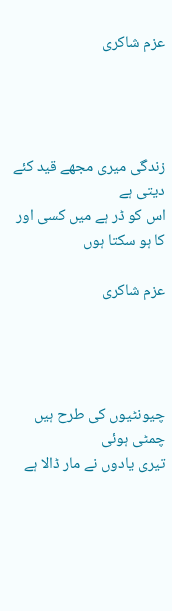عزم شاکری




زندگی میری مجھے قید کئے دیتی ہے
اس کو ڈر ہے میں کسی اور کا ہو سکتا ہوں

عزم شاکری




چیونٹیوں کی طرح ہیں چمٹی ہوئی
تیری یادوں نے مار ڈالا ہے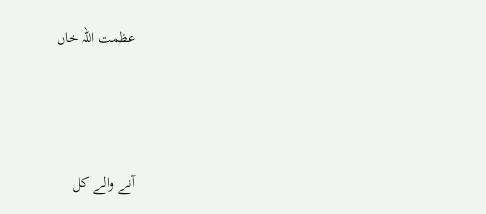عظمت اللہ خاں




آنے والے کل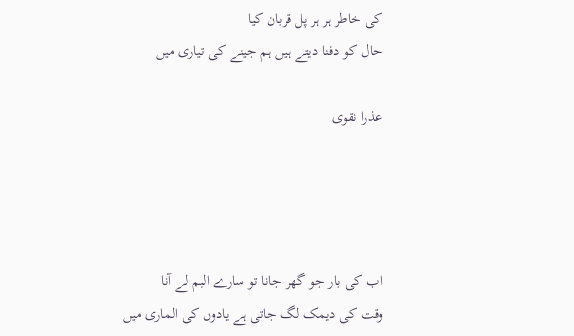کی خاطر ہر ہر پل قربان کیا
حال کو دفنا دیتے ہیں ہم جینے کی تیاری میں

عذرا نقوی




اب کی بار جو گھر جانا تو سارے البم لے آنا
وقت کی دیمک لگ جاتی ہے یادوں کی الماری میں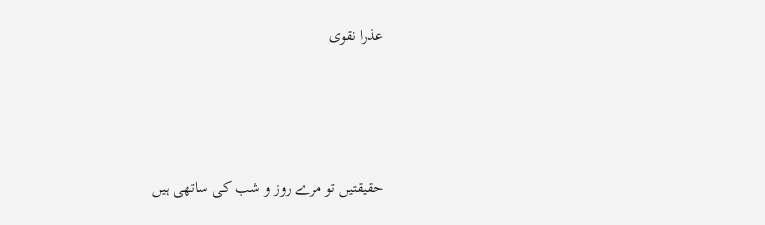عذرا نقوی




حقیقتیں تو مرے روز و شب کی ساتھی ہیں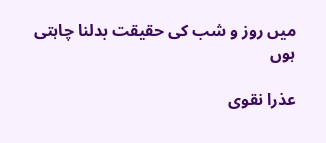میں روز و شب کی حقیقت بدلنا چاہتی ہوں

عذرا نقوی